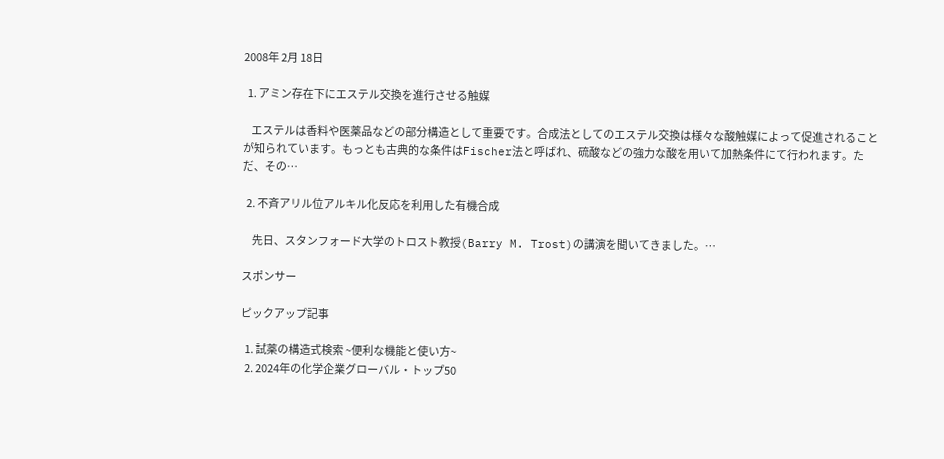2008年 2月 18日

  1. アミン存在下にエステル交換を進行させる触媒

    エステルは香料や医薬品などの部分構造として重要です。合成法としてのエステル交換は様々な酸触媒によって促進されることが知られています。もっとも古典的な条件はFischer法と呼ばれ、硫酸などの強力な酸を用いて加熱条件にて行われます。ただ、その…

  2. 不斉アリル位アルキル化反応を利用した有機合成

     先日、スタンフォード大学のトロスト教授(Barry M. Trost)の講演を聞いてきました。…

スポンサー

ピックアップ記事

  1. 試薬の構造式検索 ~便利な機能と使い方~
  2. 2024年の化学企業グローバル・トップ50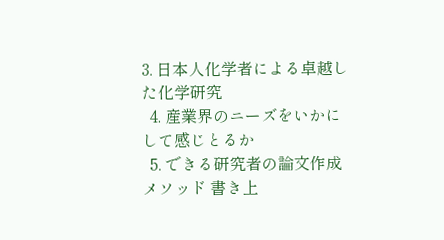3. 日本人化学者による卓越した化学研究
  4. 産業界のニーズをいかにして感じとるか
  5. できる研究者の論文作成メソッド 書き上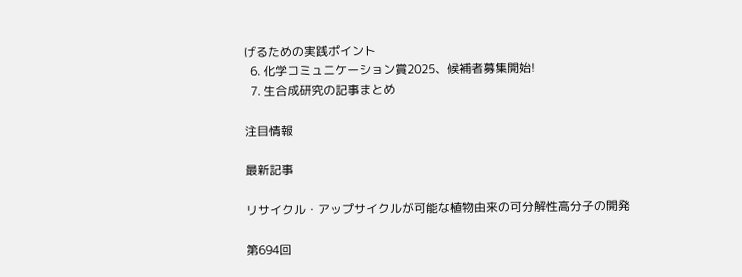げるための実践ポイント
  6. 化学コミュニケーション賞2025、候補者募集開始!
  7. 生合成研究の記事まとめ

注目情報

最新記事

リサイクル・アップサイクルが可能な植物由来の可分解性高分子の開発

第694回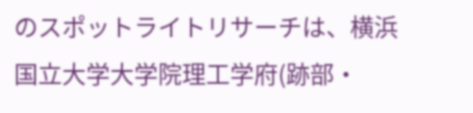のスポットライトリサーチは、横浜国立大学大学院理工学府(跡部・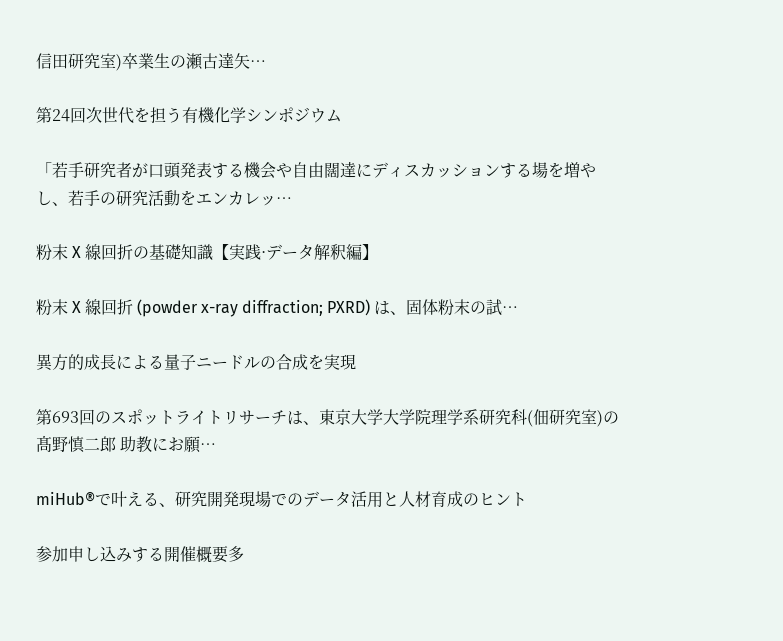信田研究室)卒業生の瀬古達矢…

第24回次世代を担う有機化学シンポジウム

「若手研究者が口頭発表する機会や自由闊達にディスカッションする場を増やし、若手の研究活動をエンカレッ…

粉末 X 線回折の基礎知識【実践·データ解釈編】

粉末 X 線回折 (powder x-ray diffraction; PXRD) は、固体粉末の試…

異方的成長による量子ニードルの合成を実現

第693回のスポットライトリサーチは、東京大学大学院理学系研究科(佃研究室)の髙野慎二郎 助教にお願…

miHub®で叶える、研究開発現場でのデータ活用と人材育成のヒント

参加申し込みする開催概要多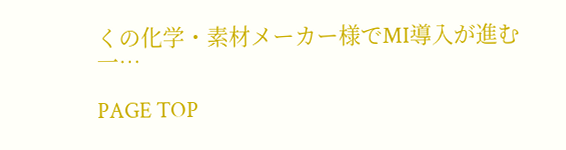くの化学・素材メーカー様でMI導入が進む一…

PAGE TOP